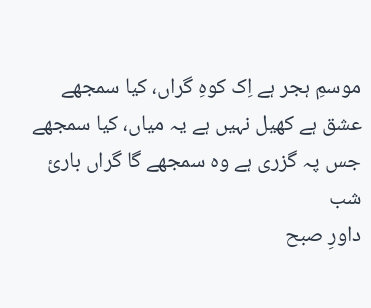موسمِ ہجر ہے اِک کوہِ گراں، کیا سمجھے
عشق ہے کھیل نہیں ہے یہ میاں، کیا سمجھے
جس پہ گزری ہے وہ سمجھے گا گراں بارئ شب
داورِ صبح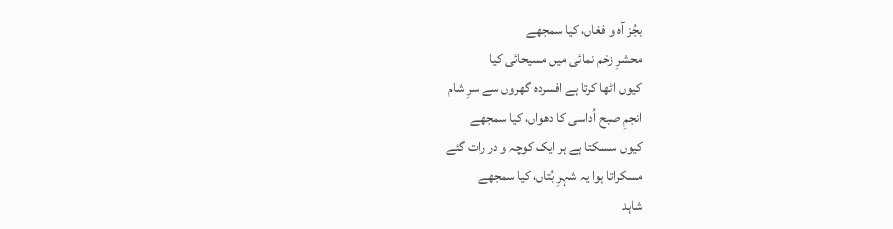بجُز آہ و فغاں، کیا سمجھے
محشرِ زخم نمائی میں مسیحائی کیا
کیوں اٹھا کرتا ہے افسردہ گھروں سے سرِ شام
انجمِ صبح اُداسی کا دھواں، کیا سمجھے
کیوں سسکتا ہے ہر ایک کوچہ و در رات گئے
مسکراتا ہوا یہ شہرِ بُتاں، کیا سمجھے
شاہد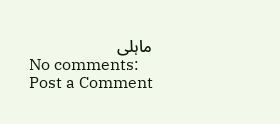ماہلی
No comments:
Post a Comment